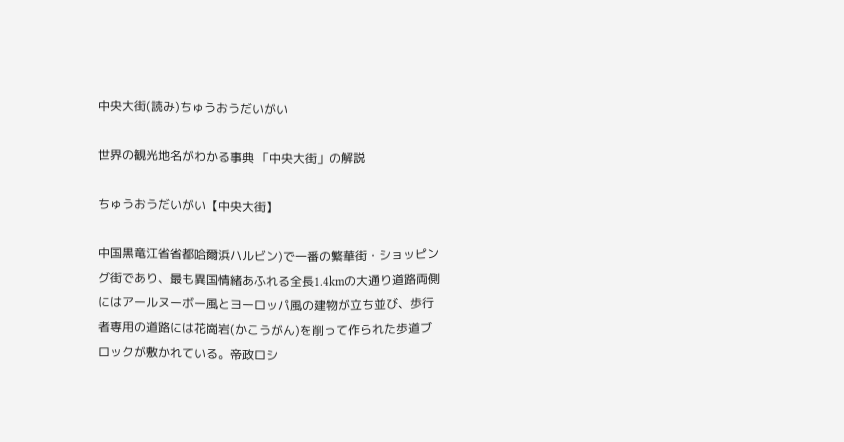中央大街(読み)ちゅうおうだいがい

世界の観光地名がわかる事典 「中央大街」の解説

ちゅうおうだいがい【中央大街】

中国黒竜江省省都哈爾浜ハルビン)で一番の繁華街・ショッピング街であり、最も異国情緒あふれる全長1.4kmの大通り道路両側にはアールヌーボー風とヨーロッパ風の建物が立ち並び、歩行者専用の道路には花崗岩(かこうがん)を削って作られた歩道ブロックが敷かれている。帝政ロシ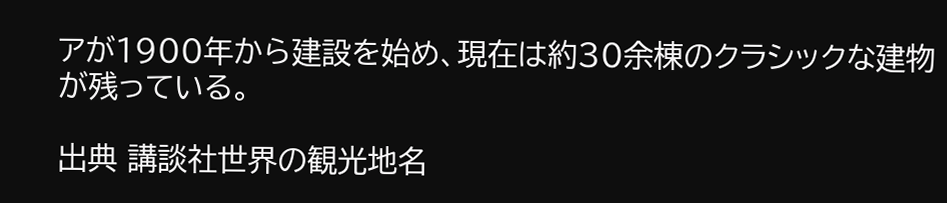アが1900年から建設を始め、現在は約30余棟のクラシックな建物が残っている。

出典 講談社世界の観光地名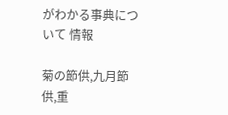がわかる事典について 情報

菊の節供,九月節供,重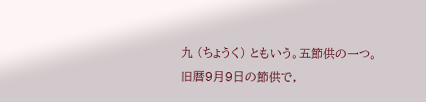九 (ちょうく) ともいう。五節供の一つ。旧暦9月9日の節供で,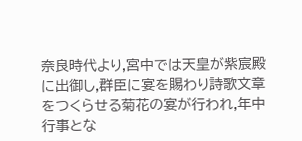奈良時代より,宮中では天皇が紫宸殿に出御し,群臣に宴を賜わり詩歌文章をつくらせる菊花の宴が行われ,年中行事とな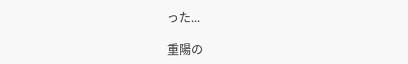った...

重陽の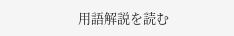用語解説を読む